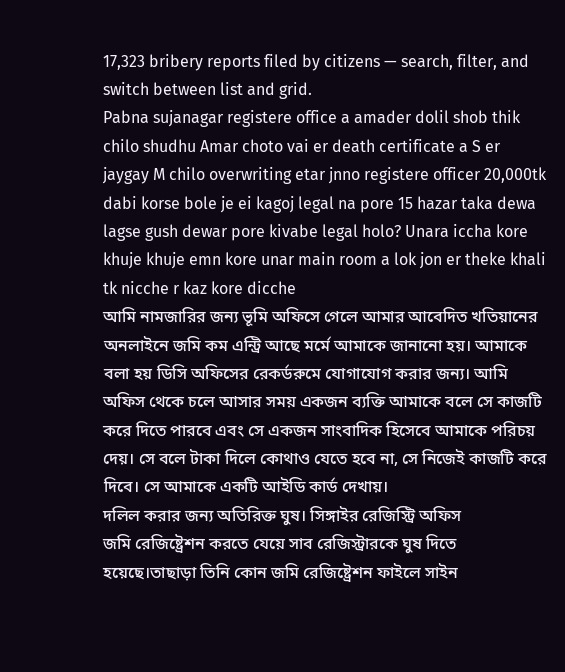17,323 bribery reports filed by citizens — search, filter, and switch between list and grid.
Pabna sujanagar registere office a amader dolil shob thik chilo shudhu Amar choto vai er death certificate a S er jaygay M chilo overwriting etar jnno registere officer 20,000tk dabi korse bole je ei kagoj legal na pore 15 hazar taka dewa lagse gush dewar pore kivabe legal holo? Unara iccha kore khuje khuje emn kore unar main room a lok jon er theke khali tk nicche r kaz kore dicche
আমি নামজারির জন্য ভূমি অফিসে গেলে আমার আবেদিত খতিয়ানের অনলাইনে জমি কম এন্ট্রি আছে মর্মে আমাকে জানানো হয়। আমাকে বলা হয় ডিসি অফিসের রেকর্ডরুমে যোগাযোগ করার জন্য। আমি অফিস থেকে চলে আসার সময় একজন ব্যক্তি আমাকে বলে সে কাজটি করে দিতে পারবে এবং সে একজন সাংবাদিক হিসেবে আমাকে পরিচয় দেয়। সে বলে টাকা দিলে কোথাও যেতে হবে না, সে নিজেই কাজটি করে দিবে। সে আমাকে একটি আইডি কার্ড দেখায়।
দলিল করার জন্য অতিরিক্ত ঘুষ। সিঙ্গাইর রেজিস্ট্রি অফিস
জমি রেজিষ্ট্রেশন করতে যেয়ে সাব রেজিস্ট্রারকে ঘুষ দিতে হয়েছে।তাছাড়া তিনি কোন জমি রেজিষ্ট্রেশন ফাইলে সাইন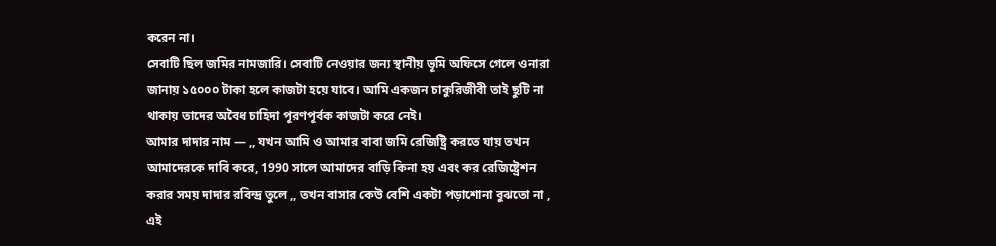করেন না।
সেবাটি ছিল জমির নামজারি। সেবাটি নেওয়ার জন্য স্থানীয় ভূমি অফিসে গেলে ওনারা জানায় ১৫০০০ টাকা হলে কাজটা হয়ে যাবে। আমি একজন চাকুরিজীবী তাই ছুটি না থাকায় তাদের অবৈধ চাহিদা পূরণপূর্বক কাজটা করে নেই।
আমার দাদার নাম — ,, যখন আমি ও আমার বাবা জমি রেজিষ্ট্রি করতে যায় তখন আমাদেরকে দাবি করে, 1990 সালে আমাদের বাড়ি কিনা হয় এবং কর রেজিষ্ট্রেশন করার সময় দাদার রবিন্দ্র তুলে ,, তখন বাসার কেউ বেশি একটা পড়াশোনা বুঝতো না , এই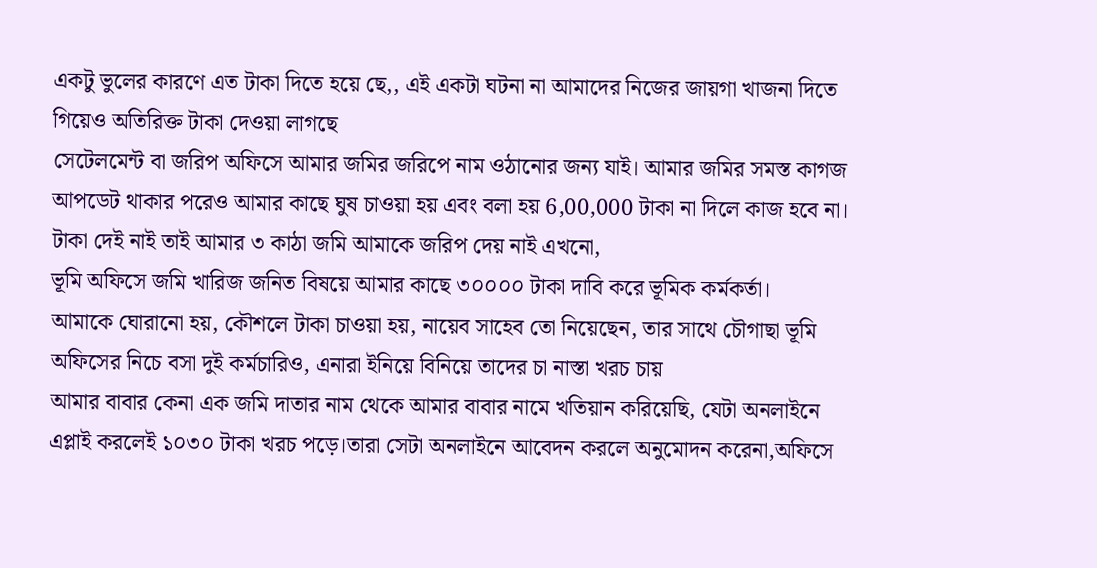একটু ভুলের কারণে এত টাকা দিতে হয়ে ছে,, এই একটা ঘটনা না আমাদের নিজের জায়গা খাজনা দিতে গিয়েও অতিরিক্ত টাকা দেওয়া লাগছে
সেটেলমেন্ট বা জরিপ অফিসে আমার জমির জরিপে নাম ওঠানোর জন্য যাই। আমার জমির সমস্ত কাগজ আপডেট থাকার পরেও আমার কাছে ঘুষ চাওয়া হয় এবং বলা হয় 6,00,000 টাকা না দিলে কাজ হবে না। টাকা দেই নাই তাই আমার ৩ কাঠা জমি আমাকে জরিপ দেয় নাই এখনো,
ভূমি অফিসে জমি খারিজ জনিত বিষয়ে আমার কাছে ৩০০০০ টাকা দাবি করে ভূমিক কর্মকর্তা।
আমাকে ঘোরানো হয়, কৌশলে টাকা চাওয়া হয়, নায়েব সাহেব তো নিয়েছেন, তার সাথে চৌগাছা ভূমি অফিসের নিচে বসা দুই কর্মচারিও, এনারা ইনিয়ে বিনিয়ে তাদের চা নাস্তা খরচ চায়
আমার বাবার কেনা এক জমি দাতার নাম থেকে আমার বাবার নামে খতিয়ান করিয়েছি, যেটা অনলাইনে এপ্লাই করলেই ১০৩০ টাকা খরচ পড়ে।তারা সেটা অনলাইনে আবেদন করলে অনুমোদন করেনা,অফিসে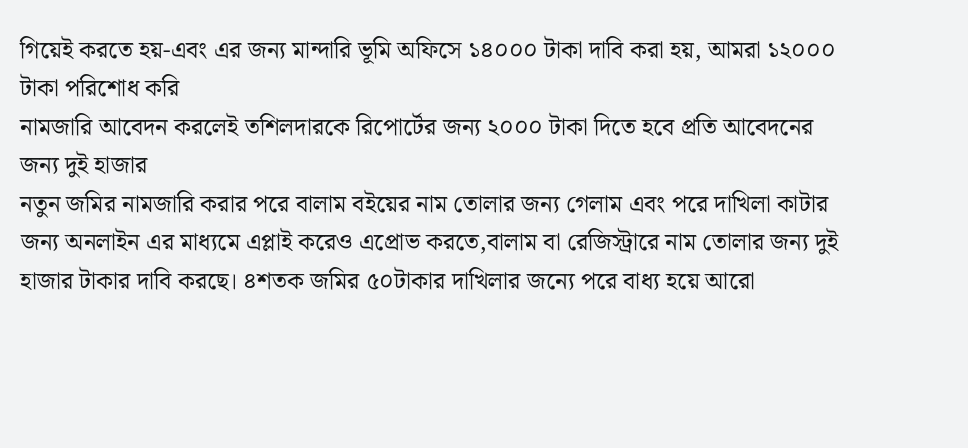গিয়েই করতে হয়-এবং এর জন্য মান্দারি ভূমি অফিসে ১৪০০০ টাকা দাবি করা হয়, আমরা ১২০০০ টাকা পরিশোধ করি
নামজারি আবেদন করলেই তশিলদারকে রিপোর্টের জন্য ২০০০ টাকা দিতে হবে প্রতি আবেদনের জন্য দুই হাজার
নতুন জমির নামজারি করার পরে বালাম বইয়ের নাম তোলার জন্য গেলাম এবং পরে দাখিলা কাটার জন্য অনলাইন এর মাধ্যমে এপ্লাই করেও এপ্রোভ করতে,বালাম বা রেজিস্ট্রারে নাম তোলার জন্য দুই হাজার টাকার দাবি করছে। ৪শতক জমির ৫০টাকার দাখিলার জন্যে পরে বাধ্য হয়ে আরো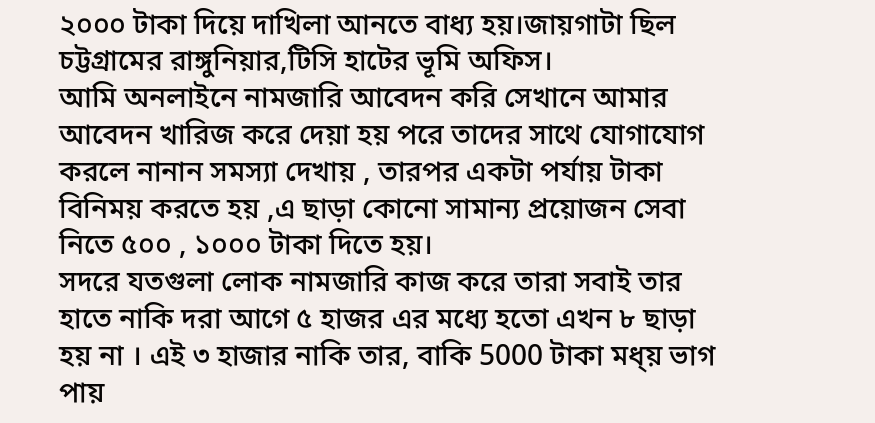২০০০ টাকা দিয়ে দাখিলা আনতে বাধ্য হয়।জায়গাটা ছিল চট্টগ্রামের রাঙ্গুনিয়ার,টিসি হাটের ভূমি অফিস।
আমি অনলাইনে নামজারি আবেদন করি সেখানে আমার আবেদন খারিজ করে দেয়া হয় পরে তাদের সাথে যোগাযোগ করলে নানান সমস্যা দেখায় , তারপর একটা পর্যায় টাকা বিনিময় করতে হয় ,এ ছাড়া কোনো সামান্য প্রয়োজন সেবা নিতে ৫০০ , ১০০০ টাকা দিতে হয়।
সদরে যতগুলা লোক নামজারি কাজ করে তারা সবাই তার হাতে নাকি দরা আগে ৫ হাজর এর মধ্যে হতো এখন ৮ ছাড়া হয় না । এই ৩ হাজার নাকি তার, বাকি 5000 টাকা মধ্য় ভাগ পায়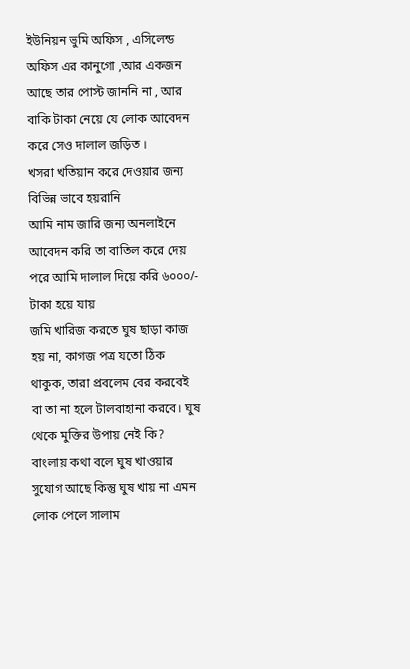ইউনিয়ন ভুমি অফিস , এসিলেন্ড অফিস এর কানুগো ,আর একজন আছে তার পোস্ট জাননি না , আর বাকি টাকা নেয়ে যে লোক আবেদন করে সেও দালাল জড়িত ।
খসরা খতিয়ান করে দেওয়ার জন্য বিভিন্ন ভাবে হয়রানি
আমি নাম জারি জন্য অনলাইনে আবেদন করি তা বাতিল করে দেয় পরে আমি দালাল দিয়ে করি ৬০০০/- টাকা হয়ে যায়
জমি খারিজ করতে ঘুষ ছাড়া কাজ হয় না, কাগজ পত্র যতো ঠিক থাকুক, তারা প্রবলেম বের করবেই বা তা না হলে টালবাহানা করবে। ঘুষ থেকে মুক্তির উপায় নেই কি? বাংলায় কথা বলে ঘুষ খাওয়ার সুযোগ আছে কিন্তু ঘুষ খায় না এমন লোক পেলে সালাম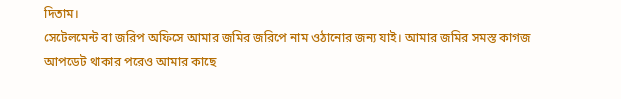দিতাম।
সেটেলমেন্ট বা জরিপ অফিসে আমার জমির জরিপে নাম ওঠানোর জন্য যাই। আমার জমির সমস্ত কাগজ আপডেট থাকার পরেও আমার কাছে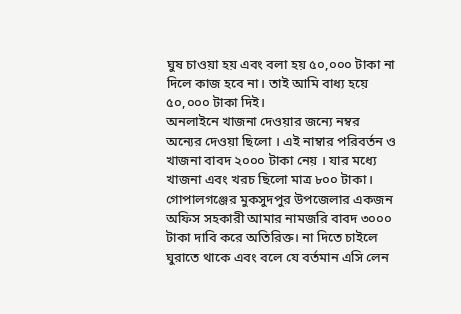ঘুষ চাওয়া হয় এবং বলা হয় ৫০,০০০ টাকা না দিলে কাজ হবে না। তাই আমি বাধ্য হয়ে ৫০,০০০ টাকা দিই।
অনলাইনে খাজনা দেওয়ার জন্যে নম্বর অন্যের দেওয়া ছিলো । এই নাম্বার পরিবর্তন ও খাজনা বাবদ ২০০০ টাকা নেয় । যার মধ্যে খাজনা এবং খরচ ছিলো মাত্র ৮০০ টাকা।
গোপালগঞ্জের মুকসুদপুর উপজেলার একজন অফিস সহকারী আমার নামজরি বাবদ ৩০০০ টাকা দাবি করে অতিরিক্ত। না দিতে চাইলে ঘুরাতে থাকে এবং বলে যে বর্তমান এসি লেন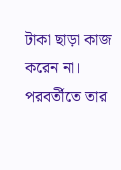টাকা ছাড়া কাজ করেন না। পরবর্তীতে তার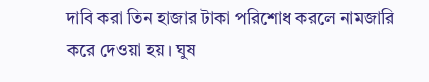দাবি করা তিন হাজার টাকা পরিশোধ করলে নামজারি করে দেওয়া হয়। ঘুষ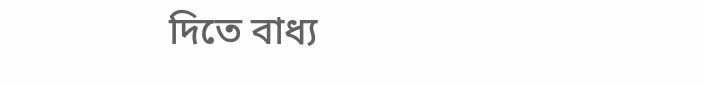দিতে বাধ্য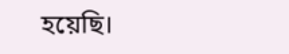হয়েছি।